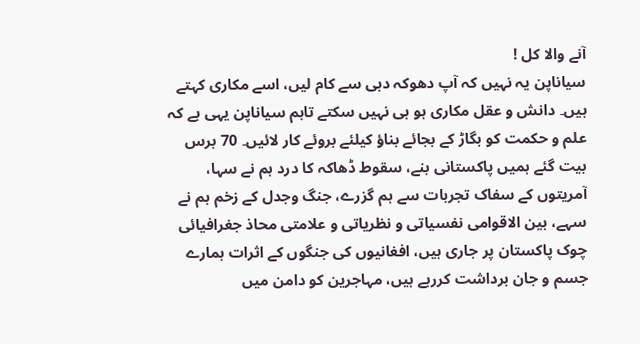آنے والا کل !
سیاناپن یہ نہیں کہ آپ دھوکہ دہی سے کام لیں، اسے مکاری کہتے ہیں۔ دانش و عقل مکاری ہو ہی نہیں سکتے تاہم سیاناپن یہی ہے کہ علم و حکمت کو بگاڑ کے بجائے بناؤ کیلئے بروئے کار لائیں۔ 70 برس بیت گئے ہمیں پاکستانی بنے، سقوط ڈھاکہ کا درد ہم نے سہا، آمریتوں کے سفاک تجربات سے ہم گزرے، جنگ وجدل کے زخم ہم نے سہے، بین الاقوامی نفسیاتی و نظریاتی و علامتی محاذ جغرافیائی چوک پاکستان پر جاری ہیں، افغانیوں کی جنگوں کے اثرات ہمارے جسم و جان برداشت کررہے ہیں، مہاجرین کو دامن میں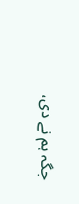جگہ ہم نے دی،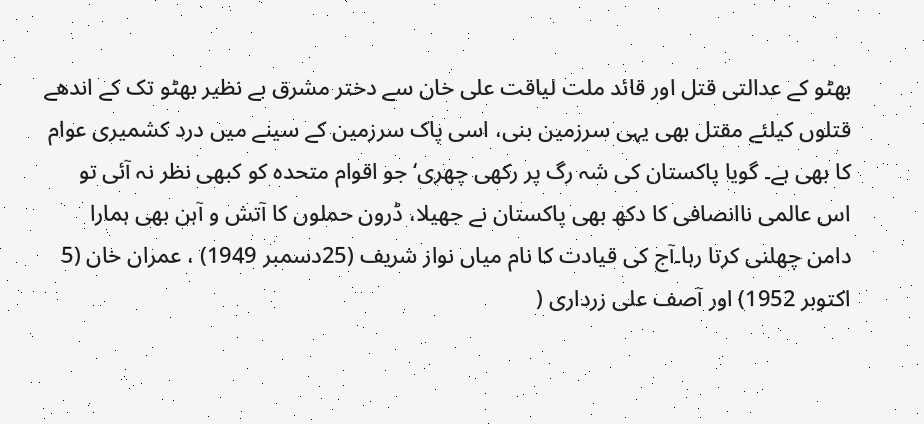بھٹو کے عدالتی قتل اور قائد ملت لیاقت علی خان سے دختر مشرق بے نظیر بھٹو تک کے اندھے قتلوں کیلئے مقتل بھی یہی سرزمین بنی، اسی پاک سرزمین کے سینے میں درد کشمیری عوام کا بھی ہے۔ گویا پاکستان کی شہ رگ پر رکھی چھری‘ جو اقوام متحدہ کو کبھی نظر نہ آئی تو اس عالمی ناانصافی کا دکھ بھی پاکستان نے جھیلا، ڈرون حملوں کا آتش و آہن بھی ہمارا دامن چھلنی کرتا رہا۔آج کی قیادت کا نام میاں نواز شریف (25دسمبر 1949) ، عمران خان (5 اکتوبر 1952) اور آصف علی زرداری (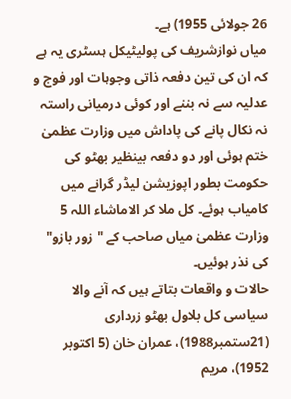26 جولائی 1955) ہے۔
میاں نوازشریف کی پولیٹیکل ہسٹری یہ ہے کہ ان کی تین دفعہ ذاتی وجوہات اور فوج و عدلیہ سے نہ بننے اور کوئی درمیانی راستہ نہ نکال پانے کی پاداش میں وزارت عظمیٰ ختم ہوئی اور دو دفعہ بینظیر بھٹو کی حکومت بطور اپوزیشن لیڈر گرانے میں کامیاب ہوئے۔ کل ملا کر الاماشاء اللہ 5 وزارت عظمیٰ میاں صاحب کے "زور بازو" کی نذر ہوئیں۔
حالات و واقعات بتاتے ہیں کہ آنے والا سیاسی کل بلاول بھٹو زرداری (21ستمبر1988)، عمران خان (5 اکتوبر 1952)، مریم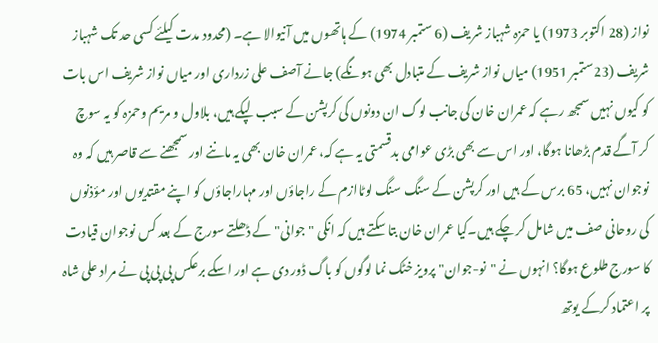نواز (28 اکتوبر 1973) یا حمزہ شہباز شریف (6 ستمبر 1974) کے ہاتھوں میں آنیوالا ہے۔ (محدود مدت کیلئے کسی حد تک شہباز شریف (23ستمبر 1951) میاں نواز شریف کے متبادل بھی ہونگے) جانے آصف علی زرداری اور میاں نواز شریف اس بات کو کیوں نہیں سمجھ رہے کہ عمران خان کی جانب لوگ ان دونوں کی کرپشن کے سبب لپکے ہیں، بلاول و مریم وحمزہ کو یہ سوچ کر آگے قدم بڑھانا ہوگا، اور اس سے بھی بڑی عوامی بدقسمتی یہ ہے کہ، عمران خان بھی یہ ماننے اور سمجھنے سے قاصر ہیں کہ وہ نوجوان نہیں، 65 برس کے ہیں اور کرپشن کے سنگ سنگ لوٹاازم کے راجاؤں اور مہاراجاؤں کو اپنے مقتدیوں اور مؤذنوں کی روحانی صف میں شامل کر چکے ہیں۔کیا عمران خان بتا سکتے ہیں کہ انکی "جوانی" کے ڈھلتے سورج کے بعد کس نوجوان قیادت کا سورج طلوع ہوگا؟ انہوں نے "نو-جوان" پرویز خٹک نما لوگوں کو باگ ڈور دی ہے اور اسکے برعکس پی پی پی نے مراد علی شاہ پر اعتماد کرکے یوتھ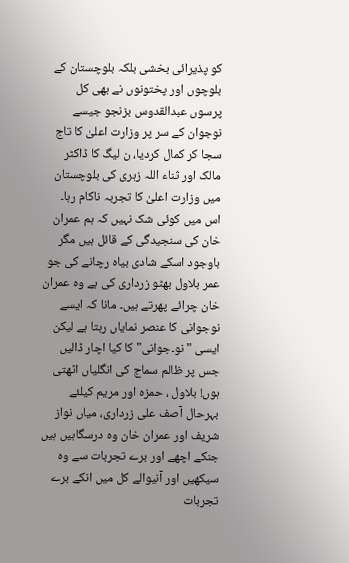کو پذیرائی بخشی بلکہ بلوچستان کے بلوچوں اور پختونوں نے بھی کل پرسوں عبدالقدوس بزنجو جیسے نوجوان کے سر پر وزارت اعلیٰ کا تاج سجا کر کمال کردیا، ن لیگ کا ڈاکٹر مالک اور ثناء اللہ زہری کی بلوچستان میں وزارت اعلیٰ کا تجربہ ناکام رہا۔
اس میں کوئی شک نہیں کہ ہم عمران خان کی سنجیدگی کے قائل ہیں مگر باوجود اسکے شادی بیاہ رچانے کی جو عمر بلاول بھٹو زرداری کی ہے وہ عمران خان چرائے پھرتے ہیں۔ مانا کہ ایسے نوجوانی کا عنصر نمایاں رہتا ہے لیکن ایسی "نو۔جوانی" کا کیا اچار ڈالیں جس پر ظالم سماج کی انگلیاں اٹھتی ہوں! بلاول ، حمزہ اور مریم کیلئے بہرحال آصف علی زرداری، میاں نواز شریف اور عمران خان وہ درسگاہیں ہیں جنکے اچھے اور برے تجربات سے وہ سیکھیں اور آنیوالے کل میں انکے برے تجربات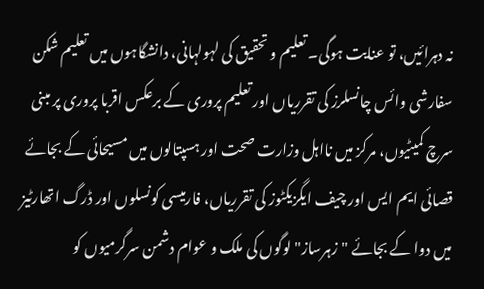نہ دہرائیں، تو عنایت ہوگی۔ تعلیم و تحقیق کی لہولہانی، دانشگاہوں میں تعلیم شکن سفارشی وائس چانسلرز کی تقرریاں اور تعلیم پروری کے برعکس اقربا پروری پر مبنی سرچ کمیٹیوں، مرکز میں نااہل وزارت صحت اور ہسپتالوں میں مسیحائی کے بجائے قصائی ایم ایس اور چیف ایگزیکٹوز کی تقرریاں، فارمیسی کونسلوں اور ڈرگ اتھارٹیز میں دوا کے بجائے "زہرساز" لوگوں کی ملک و عوام دشمن سرگرمیوں کو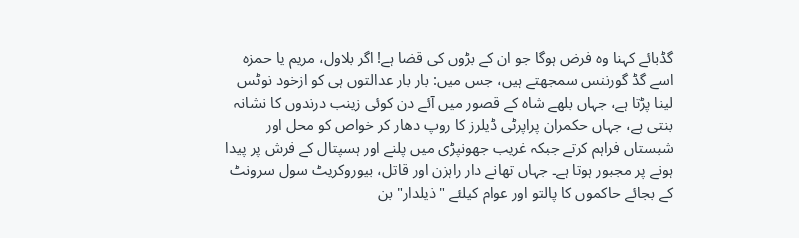گڈبائے کہنا وہ فرض ہوگا جو ان کے بڑوں کی قضا ہے! اگر بلاول، مریم یا حمزہ اسے گڈ گورننس سمجھتے ہیں، جس میں: بار بار عدالتوں ہی کو ازخود نوٹس لینا پڑتا ہے، جہاں بلھے شاہ کے قصور میں آئے دن کوئی زینب درندوں کا نشانہ بنتی ہے، جہاں حکمران پراپرٹی ڈیلرز کا روپ دھار کر خواص کو محل اور شبستاں فراہم کرتے جبکہ غریب جھونپڑی میں پلنے اور ہسپتال کے فرش پر پیدا ہونے پر مجبور ہوتا ہے۔ جہاں تھانے دار راہزن اور قاتل، بیوروکریٹ سول سرونٹ کے بجائے حاکموں کا پالتو اور عوام کیلئے "ذیلدار" بن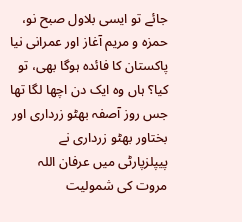جائے تو ایسی بلاول صبح نو، حمزہ و مریم آغاز اور عمرانی نیا پاکستان کا فائدہ ہوگا بھی، تو کیا؟ ہاں وہ ایک دن اچھا لگا تھا جس روز آصفہ بھٹو زرداری اور بختاور بھٹو زرداری نے پیپلزپارٹی میں عرفان اللہ مروت کی شمولیت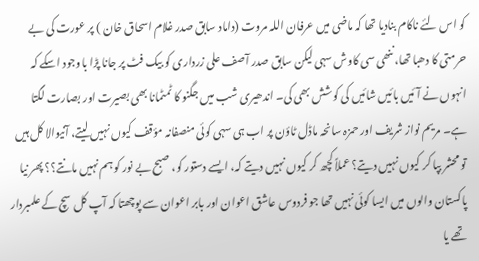کو اس لئے ناکام بنادیا تھا کہ ماضی میں عرفان اللہ مروت (داماد سابق صدر غلام اسحاق خان ) پر عورت کی بے حرمتی کا دھبا تھا، ننھی سی کاوش سہی لیکن سابق صدر آصف علی زرداری کو بیک فٹ پر جانا پڑا باوجود اسکے کہ انہوں نے آئیں بائیں شائیں کی کوشش بھی کی۔ اندھیری شب میں جگنو کا ٹمٹمانا بھی بصیرت اور بصارت لگتا ہے۔ مریم نواز شریف اور حمزہ سانحہ ماڈل ٹاؤن پر اب ہی سہی کوئی منصفانہ مؤقف کیوں نہیں لیتے، آنیوالا کل ہیں تو محشر بپا کر کیوں نہیں دیتے؟ عملاً کچھ کر کیوں نہیں دیتے کہ، ایسے دستور کو، صبح بے نور کو ہم نہیں مانتے؟؟ پھر نیا پاکستان والوں میں ایسا کوئی نہیں تھا جو فردوس عاشق اعوان اور بابر اعوان سے پوچھتا کہ آپ کل سچ کے علمبردار تھے یا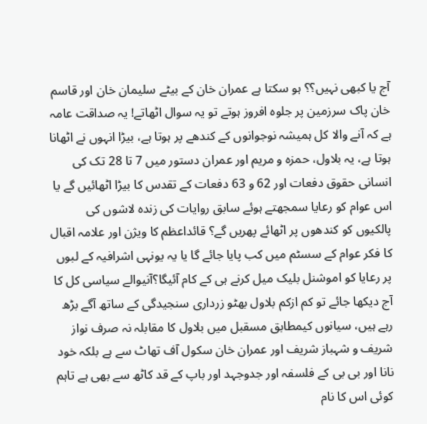آج یا کبھی نہیں؟؟ ہو سکتا ہے عمران خان کے بیٹے سلیمان خان اور قاسم خان پاک سرزمین پر جلوہ افروز ہوتے تو یہ سوال اٹھاتے! یہ صداقت عامہ ہے کہ آنے والا کل ہمیشہ نوجوانوں کے کندھے پر ہوتا ہے، بیڑا انہوں نے اٹھانا ہوتا ہے، یہ بلاول، حمزہ و مریم اور عمران دستور میں 7 تا 28 تک کی انسانی حقوق دفعات اور 62 و 63 دفعات کے تقدس کا بیڑا اٹھائیں گے یا اس عوام کو رعایا سمجھتے ہوئے سابق روایات کی زندہ لاشوں کی پالکیوں کو کندھوں پر اٹھائے پھریں گے؟ قائداعظم کا ویژن اور علامہ اقبال کا فکر عوام کے سسٹم میں کب پایا جائے گا یا یہ یونہی اشرافیہ کے لبوں پر رعایا کو اموشنل بلیک میل کرنے ہی کے کام آئیگا؟آنیوالے سیاسی کل کا آج دیکھا جائے تو کم ازکم بلاول بھٹو زرداری سنجیدگی کے ساتھ آگے بڑھ رہے ہیں، سیانوں کیمطابق مسقبل میں بلاول کا مقابلہ نہ صرف نواز شریف و شہباز شریف اور عمران خان سکول آف تھاٹ سے ہے بلکہ خود نانا اور بی بی کے فلسفہ اور جدوجہد اور باپ کے قد کاٹھ سے بھی ہے تاہم کوئی اس کا نام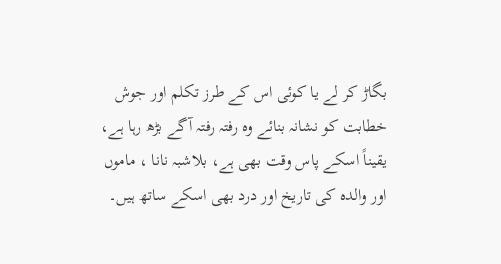بگاڑ کر لے یا کوئی اس کے طرز تکلم اور جوش خطابت کو نشانہ بنائے وہ رفتہ رفتہ آگے بڑھ رہا ہے، یقیناً اسکے پاس وقت بھی ہے، بلاشبہ نانا ، ماموں اور والدہ کی تاریخ اور درد بھی اسکے ساتھ ہیں۔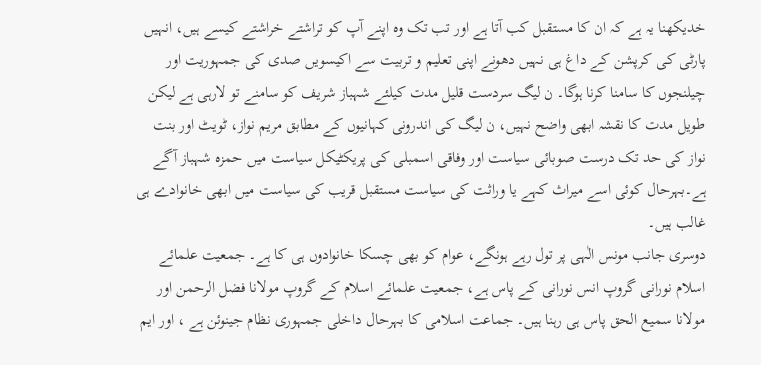خدیکھنا یہ ہے کہ ان کا مستقبل کب آتا ہے اور تب تک وہ اپنے آپ کو تراشتے خراشتے کیسے ہیں، انہیں پارٹی کی کرپشن کے داغ ہی نہیں دھونے اپنی تعلیم و تربیت سے اکیسویں صدی کی جمہوریت اور چیلنجوں کا سامنا کرنا ہوگا۔ ن لیگ سردست قلیل مدت کیلئے شہباز شریف کو سامنے تو لارہی ہے لیکن طویل مدت کا نقشہ ابھی واضح نہیں، ن لیگ کی اندرونی کہانیوں کے مطابق مریم نواز، ٹویٹ اور بنت نواز کی حد تک درست صوبائی سیاست اور وفاقی اسمبلی کی پریکٹیکل سیاست میں حمزہ شہباز آگے ہے۔بہرحال کوئی اسے میراث کہے یا وراثت کی سیاست مستقبل قریب کی سیاست میں ابھی خانوادے ہی غالب ہیں۔
دوسری جانب مونس الٰہی پر تول رہے ہونگے، عوام کو بھی چسکا خانوادوں ہی کا ہے۔ جمعیت علمائے اسلام نورانی گروپ انس نورانی کے پاس ہے، جمعیت علمائے اسلام کے گروپ مولانا فضل الرحمن اور مولانا سمیع الحق پاس ہی رہنا ہیں۔ جماعت اسلامی کا بہرحال داخلی جمہوری نظام جینوئن ہے ، اور ایم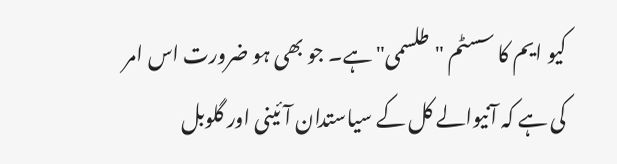کیو ایم کا سسٹم "طلسمی" ہے۔ جو بھی ہو ضرورت اس امر کی ہے کہ آنیوالے کل کے سیاستدان آئینی اور گلوبل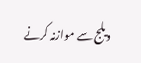ویلج سے موازنہ کرنے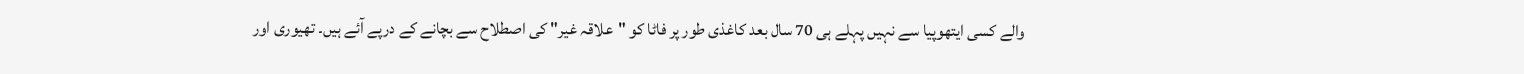والے کسی ایتھوپیا سے نہیں پہلے ہی 70 سال بعد کاغذی طور پر فاٹا کو "علاقہ غیر" کی اصطلاح سے بچانے کے درپے آئے ہیں۔ تھیوری اور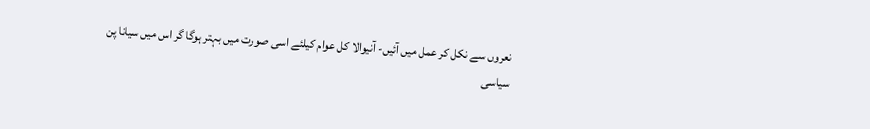نعروں سے نکل کر عمل میں آئیں- آنیوالا کل عوام کیلئے اسی صورت میں بہتر ہوگا گر اس میں سیانا پن سیاسی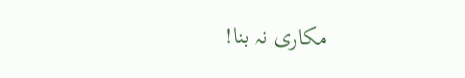مکاری نہ بنا!